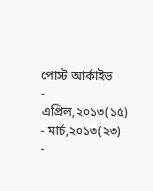পোস্ট আর্কাইভ
- এপ্রিল,২০১৩(১৫)
- মার্চ,২০১৩(২৩)
-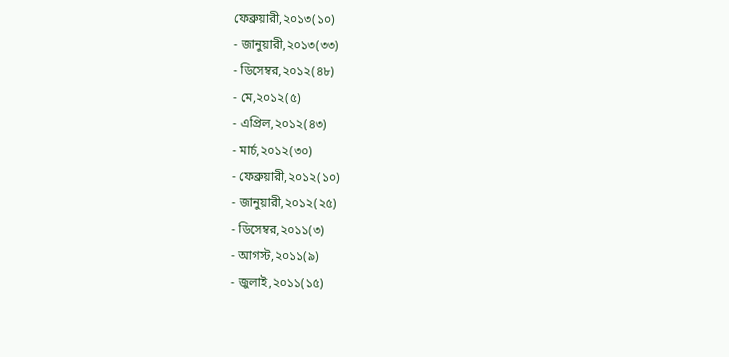ফেব্রুয়ারী,২০১৩(১০)
- জানুয়ারী,২০১৩(৩৩)
- ডিসেম্বর,২০১২(৪৮)
- মে,২০১২(৫)
- এপ্রিল,২০১২(৪৩)
- মার্চ,২০১২(৩০)
- ফেব্রুয়ারী,২০১২(১০)
- জানুয়ারী,২০১২(২৫)
- ডিসেম্বর,২০১১(৩)
- আগস্ট,২০১১(৯)
- জুলাই,২০১১(১৫)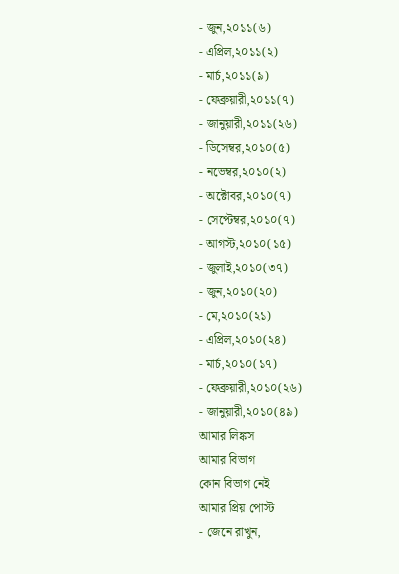- জুন,২০১১(৬)
- এপ্রিল,২০১১(২)
- মার্চ,২০১১(৯)
- ফেব্রুয়ারী,২০১১(৭)
- জানুয়ারী,২০১১(২৬)
- ডিসেম্বর,২০১০(৫)
- নভেম্বর,২০১০(২)
- অক্টোবর,২০১০(৭)
- সেপ্টেম্বর,২০১০(৭)
- আগস্ট,২০১০(১৫)
- জুলাই,২০১০(৩৭)
- জুন,২০১০(২০)
- মে,২০১০(২১)
- এপ্রিল,২০১০(২৪)
- মার্চ,২০১০(১৭)
- ফেব্রুয়ারী,২০১০(২৬)
- জানুয়ারী,২০১০(৪৯)
আমার লিঙ্কস
আমার বিভাগ
কোন বিভাগ নেই
আমার প্রিয় পোস্ট
- জেনে রাখুন,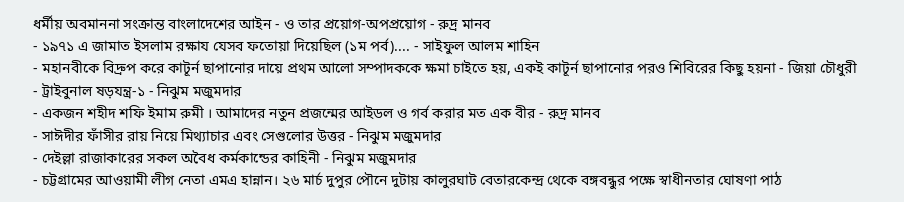ধর্মীয় অবমাননা সংক্রান্ত বাংলাদেশের আইন - ও তার প্রয়োগ-অপপ্রয়োগ - রুদ্র মানব
- ১৯৭১ এ জামাত ইসলাম রক্ষায যেসব ফতোয়া দিয়েছিল (১ম পর্ব).... - সাইফুল আলম শাহিন
- মহানবীকে বিদ্রুপ করে কাটূর্ন ছাপানোর দায়ে প্রথম আলো সম্পাদককে ক্ষমা চাইতে হয়, একই কাটূর্ন ছাপানোর পরও শিবিরের কিছু হয়না - জিয়া চৌধুরী
- ট্রাইবুনাল ষড়যন্ত্র-১ - নিঝুম মজুমদার
- একজন শহীদ শফি ইমাম রুমী । আমাদের নতুন প্রজন্মের আইডল ও গর্ব করার মত এক বীর - রুদ্র মানব
- সাঈদীর ফাঁসীর রায় নিয়ে মিথ্যাচার এবং সেগুলোর উত্তর - নিঝুম মজুমদার
- দেইল্লা রাজাকারের সকল অবৈধ কর্মকান্ডের কাহিনী - নিঝুম মজুমদার
- চট্টগ্রামের আওয়ামী লীগ নেতা এমএ হান্নান। ২৬ মার্চ দুপুর পৌনে দুটায় কালুরঘাট বেতারকেন্দ্র থেকে বঙ্গবন্ধুর পক্ষে স্বাধীনতার ঘোষণা পাঠ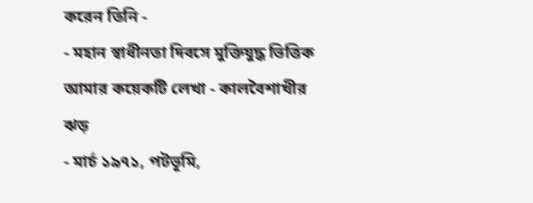করেন তিনি -
- মহান স্বাধীনতা দিবসে মুক্তিযুদ্ধ ভিত্তিক আমার কয়েকটি লেখা - কালবৈশাখীর ঝড়
- মার্চ ১৯৭১, পটভূমি,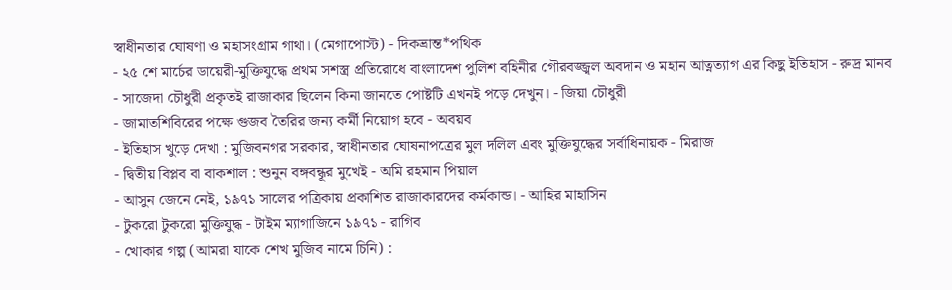স্বাধীনতার ঘোষণা ও মহাসংগ্রাম গাথা। (মেগাপোস্ট) - দিকভ্রান্ত*পথিক
- ২৫ শে মার্চের ডায়েরী-মুক্তিযুদ্ধে প্রথম সশস্ত্র প্রতিরোধে বাংলাদেশ পুলিশ বহিনীর গৌরবজ্জ্বল অবদান ও মহান আত্নত্যাগ এর কিছু ইতিহাস - রুদ্র মানব
- সাজেদা চৌধুরী প্রকৃতই রাজাকার ছিলেন কিনা জানতে পোষ্টটি এখনই পড়ে দেখুন। - জিয়া চৌধুরী
- জামাতশিবিরের পক্ষে গুজব তৈরির জন্য কর্মী নিয়োগ হবে - অবয়ব
- ইতিহাস খুড়ে দেখা : মুজিবনগর সরকার, স্বাধীনতার ঘোষনাপত্রের মুল দলিল এবং মুক্তিযুদ্ধের সর্বাধিনায়ক - মিরাজ
- দ্বিতীয় বিপ্লব বা বাকশাল : শুনুন বঙ্গবন্ধূর মুখেই - অমি রহমান পিয়াল
- আসুন জেনে নেই, ১৯৭১ সালের পত্রিকায় প্রকাশিত রাজাকারদের কর্মকান্ড। - আহির মাহাসিন
- টুকরো টুকরো মুক্তিযুদ্ধ - টাইম ম্যাগাজিনে ১৯৭১ - রাগিব
- খোকার গল্প (আমরা যাকে শেখ মুজিব নামে চিনি) :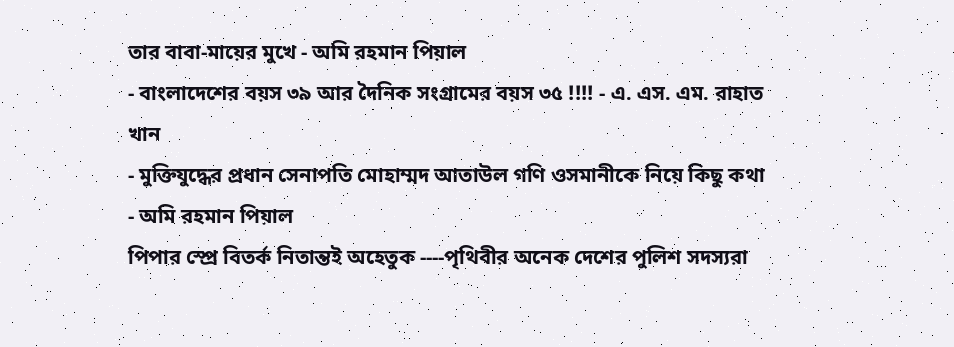তার বাবা-মায়ের মুখে - অমি রহমান পিয়াল
- বাংলাদেশের বয়স ৩৯ আর দৈনিক সংগ্রামের বয়স ৩৫ !!!! - এ. এস. এম. রাহাত খান
- মুক্তিযুদ্ধের প্রধান সেনাপতি মোহাম্মদ আতাউল গণি ওসমানীকে নিয়ে কিছু কথা - অমি রহমান পিয়াল
পিপার স্প্রে বিতর্ক নিতান্তই অহেতুক ----পৃথিবীর অনেক দেশের পুলিশ সদস্যরা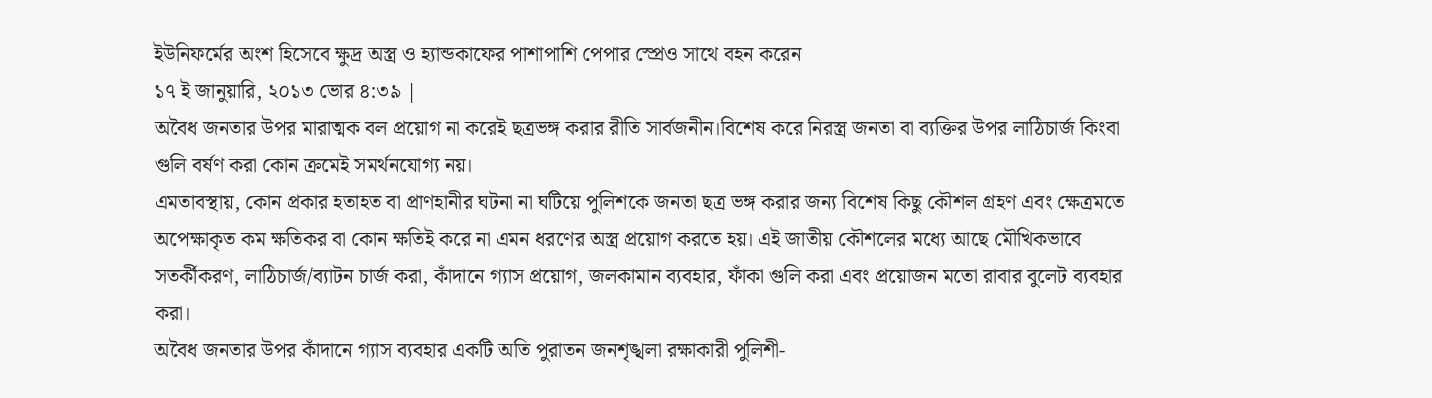ইউনিফর্মের অংশ হিসেবে ক্ষুদ্র অস্ত্র ও হ্যান্ডকাফের পাশাপাশি পেপার স্প্রেও সাথে বহন করেন
১৭ ই জানুয়ারি, ২০১৩ ভোর ৪:৩৯ |
অবৈধ জনতার উপর মারাত্মক বল প্রয়োগ না করেই ছত্রভঙ্গ করার রীতি সার্বজনীন।বিশেষ করে নিরস্ত্র জনতা বা ব্যক্তির উপর লাঠিচার্জ কিংবা গুলি বর্ষণ করা কোন ক্রমেই সমর্থনযোগ্য নয়।
এমতাবস্থায়, কোন প্রকার হতাহত বা প্রাণহানীর ঘটনা না ঘটিয়ে পুলিশকে জনতা ছত্র ভঙ্গ করার জন্য বিশেষ কিছু কৌশল গ্রহণ এবং ক্ষেত্রমতে অপেক্ষাকৃত কম ক্ষতিকর বা কোন ক্ষতিই করে না এমন ধরণের অস্ত্র প্রয়োগ করতে হয়। এই জাতীয় কৌশলের মধ্যে আছে মৌখিকভাবে সতর্কীকরণ, লাঠিচার্জ/ব্যাটন চার্জ করা, কাঁদানে গ্যাস প্রয়োগ, জলকামান ব্যবহার, ফাঁকা গুলি করা এবং প্রয়োজন মতো রাবার বুলেট ব্যবহার করা।
অবৈধ জনতার উপর কাঁদানে গ্যাস ব্যবহার একটি অতি পুরাতন জনশৃঙ্খলা রক্ষাকারী পুলিশী-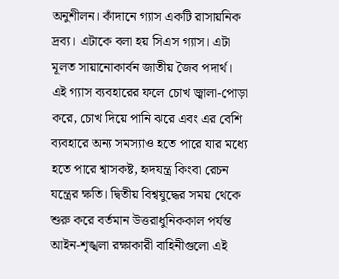অনুশীলন। কাঁদানে গ্যাস একটি রাসায়নিক দ্রব্য। এটাকে বলা হয় সিএস গ্যাস। এটা মূলত সায়ানোকার্বন জাতীয় জৈব পদার্থ। এই গ্যাস ব্যবহারের ফলে চোখ জ্বালা-পোড়া করে, চোখ দিয়ে পানি ঝরে এবং এর বেশি ব্যবহারে অন্য সমস্যাও হতে পারে যার মধ্যে হতে পারে শ্বাসকষ্ট, হৃদযন্ত্র কিংবা রেচন যন্ত্রের ক্ষতি। দ্বিতীয় বিশ্বযুদ্ধের সময় থেকে শুরু করে বর্তমান উত্তরাধুনিককাল পর্যন্ত আইন-শৃঙ্খলা রক্ষাকারী বাহিনীগুলো এই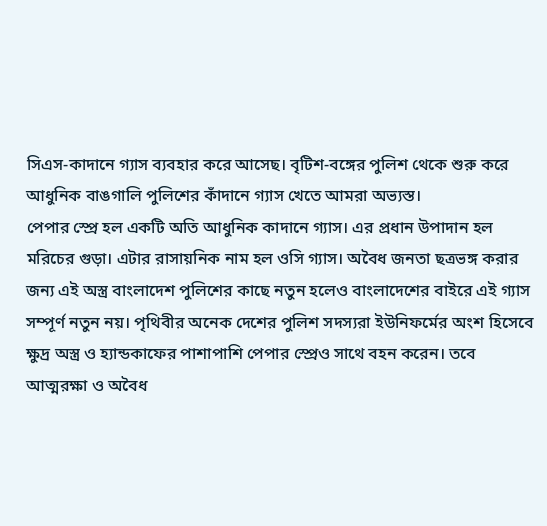সিএস-কাদানে গ্যাস ব্যবহার করে আসেছ। বৃটিশ-বঙ্গের পুলিশ থেকে শুরু করে আধুনিক বাঙগালি পুলিশের কাঁদানে গ্যাস খেতে আমরা অভ্যস্ত।
পেপার স্প্রে হল একটি অতি আধুনিক কাদানে গ্যাস। এর প্রধান উপাদান হল মরিচের গুড়া। এটার রাসায়নিক নাম হল ওসি গ্যাস। অবৈধ জনতা ছত্রভঙ্গ করার জন্য এই অস্ত্র বাংলাদেশ পুলিশের কাছে নতুন হলেও বাংলাদেশের বাইরে এই গ্যাস সম্পূর্ণ নতুন নয়। পৃথিবীর অনেক দেশের পুলিশ সদস্যরা ইউনিফর্মের অংশ হিসেবে ক্ষুদ্র অস্ত্র ও হ্যান্ডকাফের পাশাপাশি পেপার স্প্রেও সাথে বহন করেন। তবে আত্মরক্ষা ও অবৈধ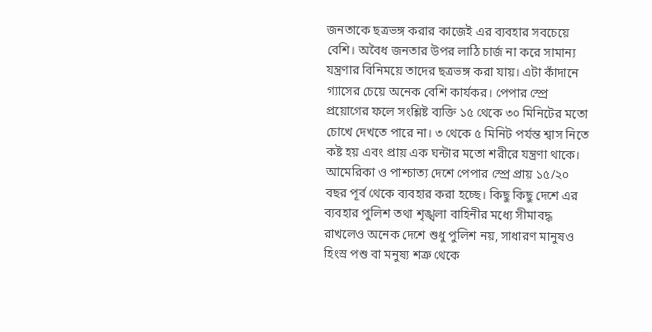জনতাকে ছত্রভঙ্গ করার কাজেই এর ব্যবহার সবচেয়ে বেশি। অবৈধ জনতার উপর লাঠি চার্জ না করে সামান্য যন্ত্রণার বিনিময়ে তাদের ছত্রভঙ্গ করা যায়। এটা কাঁদানে গ্যাসের চেয়ে অনেক বেশি কার্যকর। পেপার স্প্রে প্রয়োগের ফলে সংশ্লিষ্ট ব্যক্তি ১৫ থেকে ৩০ মিনিটের মতো চোখে দেখতে পারে না। ৩ থেকে ৫ মিনিট পর্যন্ত শ্বাস নিতে কষ্ট হয় এবং প্রায় এক ঘন্টার মতো শরীরে যন্ত্রণা থাকে।
আমেরিকা ও পাশ্চাত্য দেশে পেপার স্প্রে প্রায় ১৫/২০ বছর পূর্ব থেকে ব্যবহার করা হচ্ছে। কিছু কিছু দেশে এর ব্যবহার পুলিশ তথা শৃঙ্খলা বাহিনীর মধ্যে সীমাবদ্ধ রাখলেও অনেক দেশে শুধু পুলিশ নয়, সাধারণ মানুষও হিংস্র পশু বা মনুষ্য শত্রু থেকে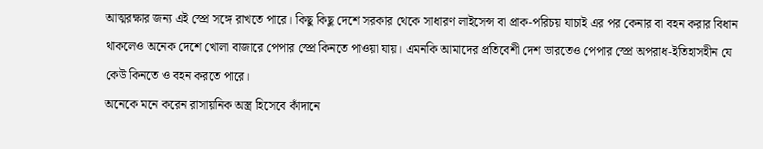আত্মরক্ষার জন্য এই স্প্রে সঙ্গে রাখতে পারে। কিছু কিছু দেশে সরকার থেকে সাধারণ লাইসেন্স বা প্রাক-পরিচয় যাচাই এর পর কেনার বা বহন করার বিধান থাকলেও অনেক দেশে খোলা বাজারে পেপার স্প্রে কিনতে পাওয়া যায়। এমনকি আমাদের প্রতিবেশী দেশ ভারতেও পেপার স্প্রে অপরাধ-ইতিহাসহীন যে কেউ কিনতে ও বহন করতে পারে।
অনেকে মনে করেন রাসায়নিক অস্ত্র হিসেবে কাঁদানে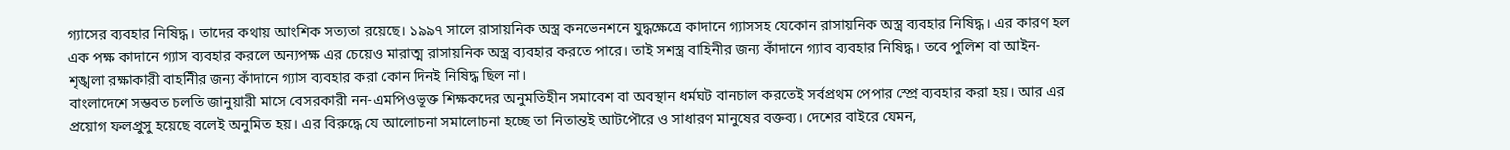গ্যাসের ব্যবহার নিষিদ্ধ। তাদের কথায় আংশিক সত্যতা রয়েছে। ১৯৯৭ সালে রাসায়নিক অস্ত্র কনভেনশনে যুদ্ধক্ষেত্রে কাদানে গ্যাসসহ যেকোন রাসায়নিক অস্ত্র ব্যবহার নিষিদ্ধ। এর কারণ হল এক পক্ষ কাদানে গ্যাস ব্যবহার করলে অন্যপক্ষ এর চেয়েও মারাত্ম রাসায়নিক অস্ত্র ব্যবহার করতে পারে। তাই সশস্ত্র বাহিনীর জন্য কাঁদানে গ্যাব ব্যবহার নিষিদ্ধ। তবে পুলিশ বা আইন-শৃঙ্খলা রক্ষাকারী বাহনিীর জন্য কাঁদানে গ্যাস ব্যবহার করা কোন দিনই নিষিদ্ধ ছিল না।
বাংলাদেশে সম্ভবত চলতি জানুয়ারী মাসে বেসরকারী নন-এমপিওভূক্ত শিক্ষকদের অনুমতিহীন সমাবেশ বা অবস্থান ধর্মঘট বানচাল করতেই সর্বপ্রথম পেপার স্প্রে ব্যবহার করা হয়। আর এর প্রয়োগ ফলপ্রুসু হয়েছে বলেই অনুমিত হয়। এর বিরুদ্ধে যে আলোচনা সমালোচনা হচ্ছে তা নিতান্তই আটপৌরে ও সাধারণ মানুষের বক্তব্য। দেশের বাইরে যেমন,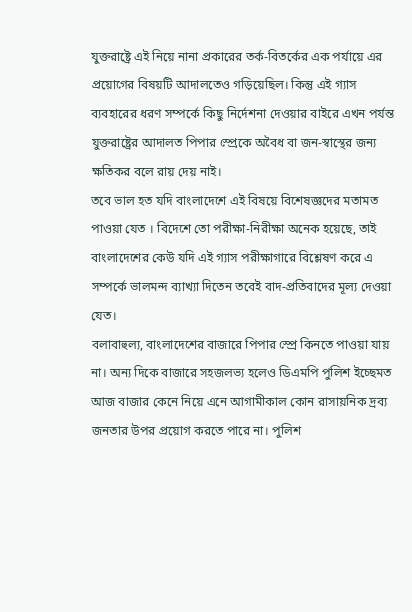যুক্তরাষ্ট্রে এই নিয়ে নানা প্রকারের তর্ক-বিতর্কের এক পর্যায়ে এর প্রয়োগের বিষয়টি আদালতেও গড়িয়েছিল। কিন্তু এই গ্যাস ব্যবহারের ধরণ সম্পর্কে কিছু নির্দেশনা দেওয়ার বাইরে এখন পর্যন্ত যুক্তরাষ্ট্রের আদালত পিপার স্প্রেকে অবৈধ বা জন-স্বাস্থের জন্য ক্ষতিকর বলে রায় দেয় নাই।
তবে ভাল হত যদি বাংলাদেশে এই বিষয়ে বিশেষজ্ঞদের মতামত পাওয়া যেত । বিদেশে তো পরীক্ষা-নিরীক্ষা অনেক হয়েছে, তাই বাংলাদেশের কেউ যদি এই গ্যাস পরীক্ষাগারে বিশ্লেষণ করে এ সম্পর্কে ভালমন্দ ব্যাখ্যা দিতেন তবেই বাদ-প্রতিবাদের মূল্য দেওয়া যেত।
বলাবাহুল্য, বাংলাদেশের বাজারে পিপার স্প্রে কিনতে পাওয়া যায় না। অন্য দিকে বাজারে সহজলভ্য হলেও ডিএমপি পুলিশ ইচ্ছেমত আজ বাজার কেনে নিয়ে এনে আগামীকাল কোন রাসায়নিক দ্রব্য জনতার উপর প্রয়োগ করতে পারে না। পুলিশ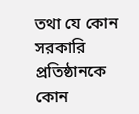তথা যে কোন সরকারি প্রতিষ্ঠানকে কোন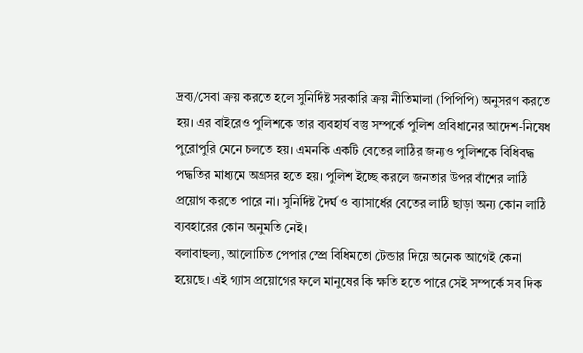দ্রব্য/সেবা ক্রয় করতে হলে সুনির্দিষ্ট সরকারি ক্রয় নীতিমালা (পিপিপি) অনুসরণ করতে হয়। এর বাইরেও পুলিশকে তার ব্যবহার্য বস্তু সম্পর্কে পুলিশ প্রবিধানের আদেশ-নিষেধ পুরোপুরি মেনে চলতে হয়। এমনকি একটি বেতের লাঠির জন্যও পুলিশকে বিধিবদ্ধ পদ্ধতির মাধ্যমে অগ্রসর হতে হয়। পুলিশ ইচ্ছে করলে জনতার উপর বাঁশের লাঠি প্রয়োগ করতে পারে না। সুনির্দিষ্ট দৈর্ঘ ও ব্যাসার্ধের বেতের লাঠি ছাড়া অন্য কোন লাঠি ব্যবহারের কোন অনুমতি নেই।
বলাবাহুল্য, আলোচিত পেপার স্প্রে বিধিমতো টেন্ডার দিয়ে অনেক আগেই কেনা হয়েছে। এই গ্যাস প্রয়োগের ফলে মানুষের কি ক্ষতি হতে পারে সেই সম্পর্কে সব দিক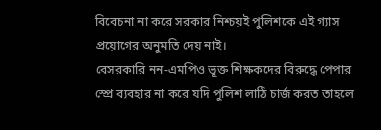বিবেচনা না করে সরকার নিশ্চয়ই পুলিশকে এই গ্যাস প্রয়োগের অনুমতি দেয় নাই।
বেসরকারি নন-এমপিও ভূক্ত শিক্ষকদের বিরুদ্ধে পেপার স্প্রে ব্যবহার না করে যদি পুলিশ লাঠি চার্জ করত তাহলে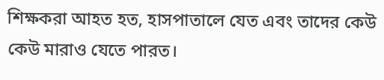শিক্ষকরা আহত হত, হাসপাতালে যেত এবং তাদের কেউ কেউ মারাও যেতে পারত।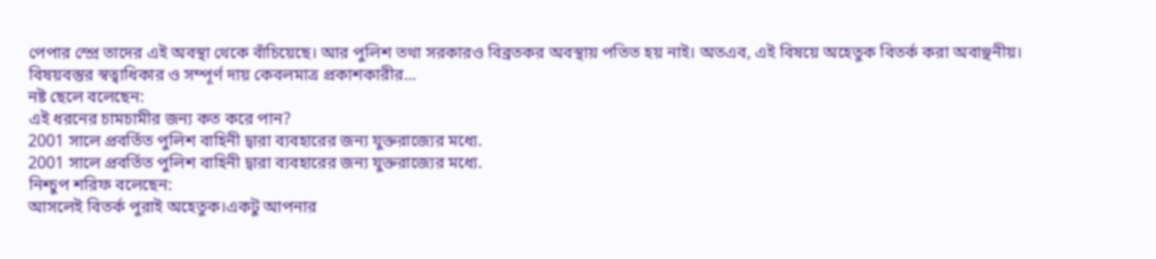পেপার স্প্রে তাদের এই অবস্থা থেকে বাঁচিয়েছে। আর পুলিশ তথা সরকারও বিব্রতকর অবস্থায় পতিত হয় নাই। অতএব, এই বিষয়ে অহেতুক বিতর্ক করা অবাঞ্ছনীয়।
বিষয়বস্তুর স্বত্বাধিকার ও সম্পূর্ণ দায় কেবলমাত্র প্রকাশকারীর...
নষ্ট ছেলে বলেছেন:
এই ধরনের চামচামীর জন্য কত করে পান?
2001 সালে প্রবর্তিত পুলিশ বাহিনী দ্বারা ব্যবহারের জন্য যুক্তরাজ্যের মধ্যে.
2001 সালে প্রবর্তিত পুলিশ বাহিনী দ্বারা ব্যবহারের জন্য যুক্তরাজ্যের মধ্যে.
নিশ্চুপ শরিফ বলেছেন:
আসলেই বিতর্ক পুরাই অহেতুক।একটু আপনার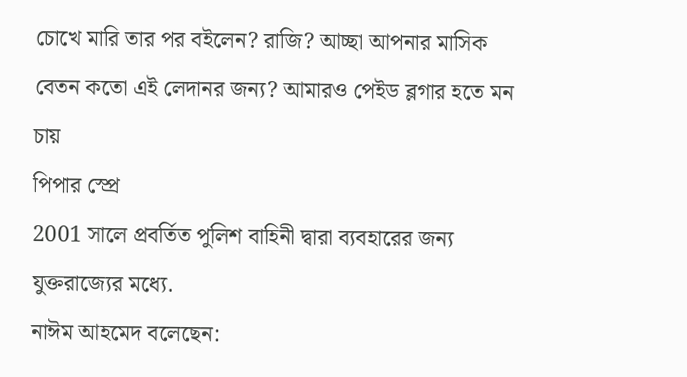চোখে মারি তার পর বইলেন? রাজি? আচ্ছা আপনার মাসিক বেতন কতো এই লেদানর জন্য? আমারও পেইড ব্লগার হতে মন চায়
পিপার স্প্রে
2001 সালে প্রবর্তিত পুলিশ বাহিনী দ্বারা ব্যবহারের জন্য যুক্তরাজ্যের মধ্যে.
নাঈম আহমেদ বলেছেন: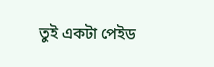তুই একটা পেইড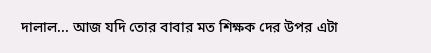দালাল... আজ যদি তোর বাবার মত শিক্ষক দের উপর এটা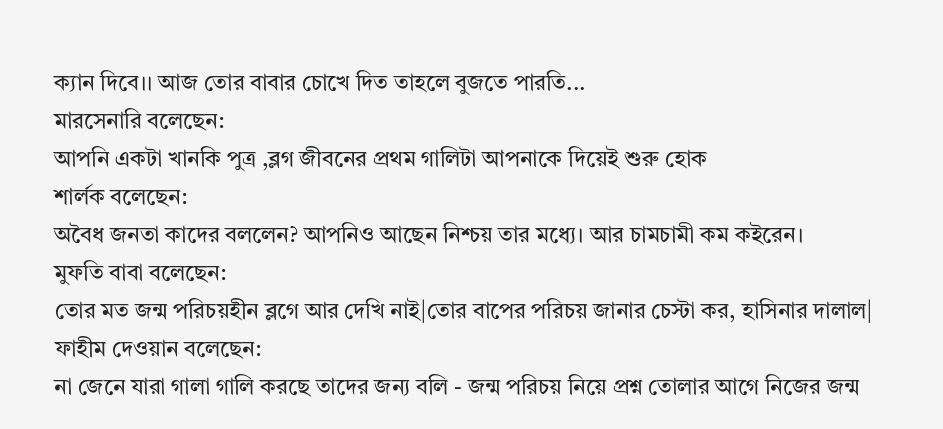ক্যান দিবে।। আজ তোর বাবার চোখে দিত তাহলে বুজতে পারতি...
মারসেনারি বলেছেন:
আপনি একটা খানকি পুত্র ,ব্লগ জীবনের প্রথম গালিটা আপনাকে দিয়েই শুরু হোক
শার্লক বলেছেন:
অবৈধ জনতা কাদের বললেন? আপনিও আছেন নিশ্চয় তার মধ্যে। আর চামচামী কম কইরেন।
মুফতি বাবা বলেছেন:
তোর মত জন্ম পরিচয়হীন ব্লগে আর দেখি নাই|তোর বাপের পরিচয় জানার চেস্টা কর, হাসিনার দালাল|
ফাহীম দেওয়ান বলেছেন:
না জেনে যারা গালা গালি করছে তাদের জন্য বলি - জন্ম পরিচয় নিয়ে প্রশ্ন তোলার আগে নিজের জন্ম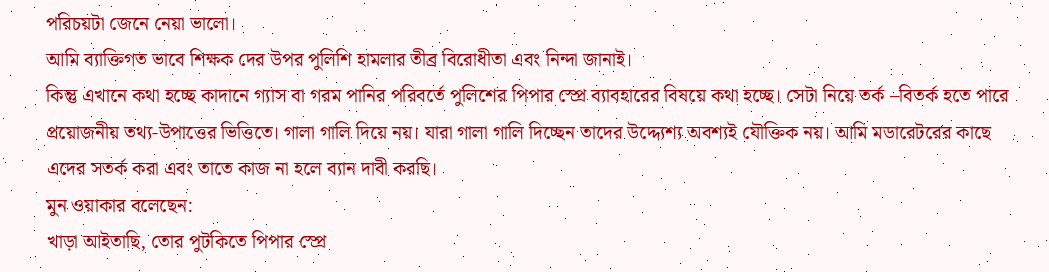পরিচয়টা জেনে নেয়া ভালো।
আমি ব্যাক্তিগত ভাবে শিক্ষক দের উপর পুলিশি হামলার তীব্র বিরোধীতা এবং নিন্দা জানাই।
কিন্তু এখানে কথা হচ্ছে কাদানে গ্যাস বা গরম পানির পরিবর্তে পুলিশের পিপার স্প্রে ব্যাবহারের বিষয়ে কথা হচ্ছে। সেটা নিয়ে তর্ক –বিতর্ক হতে পারে প্রয়োজনীয় তথ্য-উপাত্তের ভিত্তিতে। গালা গালি দিয়ে নয়। যারা গালা গালি দিচ্ছেন তাদের উদ্দ্যেশ্য অবশ্যই যৌক্তিক নয়। আমি মডারেটরের কাছে এদের সতর্ক করা এবং তাতে কাজ না হলে ব্যান দাবী করছি।
মুন ওয়াকার বলেছেন:
খাড়া আইতাছি, তোর পুটকিতে পিপার স্প্রে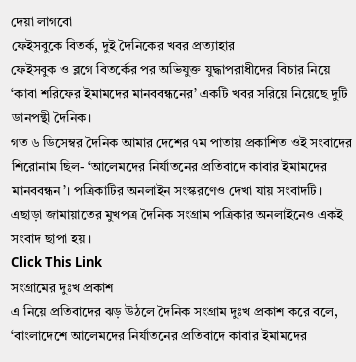দেয়া লাগবো
ফেইসবুকে বিতর্ক, দুই দৈনিকের খবর প্রত্যাহার
ফেইসবুক ও ব্লগে বিতর্কের পর অভিযুক্ত যুদ্ধাপরাধীদের বিচার নিয়ে ‘কাবা শরিফের ইমামদের মানববন্ধনের’ একটি খবর সরিয়ে নিয়েছে দুটি ডানপন্থী দৈনিক।
গত ৬ ডিসেম্বর দৈনিক আমার দেশের ৭ম পাতায় প্রকাশিত ওই সংবাদের শিরোনাম ছিল- ‘আলেমদের নির্যাতনের প্রতিবাদে কাবার ইমামদের মানববন্ধন’। পত্রিকাটির অনলাইন সংস্করণেও দেখা যায় সংবাদটি।
এছাড়া জামায়াতের মুখপত্র দৈনিক সংগ্রাম পত্রিকার অনলাইনেও একই সংবাদ ছাপা হয়।
Click This Link
সংগ্রামের দুঃখ প্রকাশ
এ নিয়ে প্রতিবাদের ঝড় উঠলে দৈনিক সংগ্রাম দুঃখ প্রকাশ করে বলে, ‘বাংলাদেশে আলেমদের নির্যাতনের প্রতিবাদে কাবার ইমামদের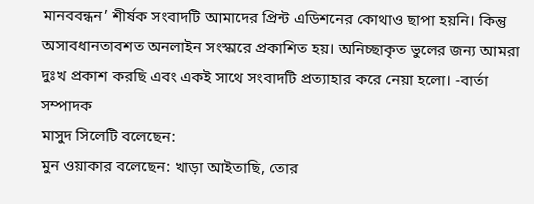মানববন্ধন’ শীর্ষক সংবাদটি আমাদের প্রিন্ট এডিশনের কোথাও ছাপা হয়নি। কিন্তু অসাবধানতাবশত অনলাইন সংস্কারে প্রকাশিত হয়। অনিচ্ছাকৃত ভুলের জন্য আমরা দুঃখ প্রকাশ করছি এবং একই সাথে সংবাদটি প্রত্যাহার করে নেয়া হলো। -বার্তা সম্পাদক
মাসুদ সিলেটি বলেছেন:
মুন ওয়াকার বলেছেন: খাড়া আইতাছি, তোর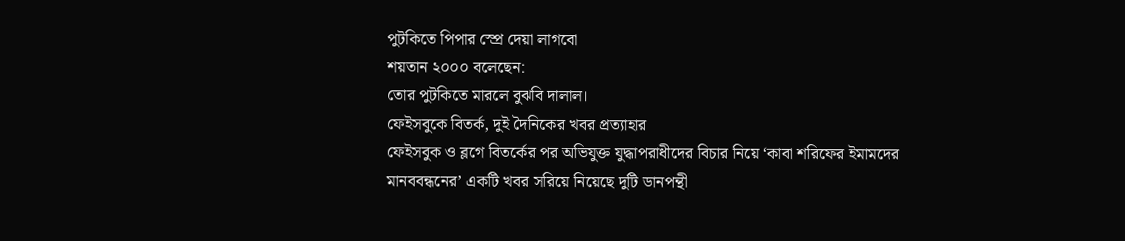পুটকিতে পিপার স্প্রে দেয়া লাগবো
শয়তান ২০০০ বলেছেন:
তোর পুটকিতে মারলে বুঝবি দালাল।
ফেইসবুকে বিতর্ক, দুই দৈনিকের খবর প্রত্যাহার
ফেইসবুক ও ব্লগে বিতর্কের পর অভিযুক্ত যুদ্ধাপরাধীদের বিচার নিয়ে ‘কাবা শরিফের ইমামদের মানববন্ধনের’ একটি খবর সরিয়ে নিয়েছে দুটি ডানপন্থী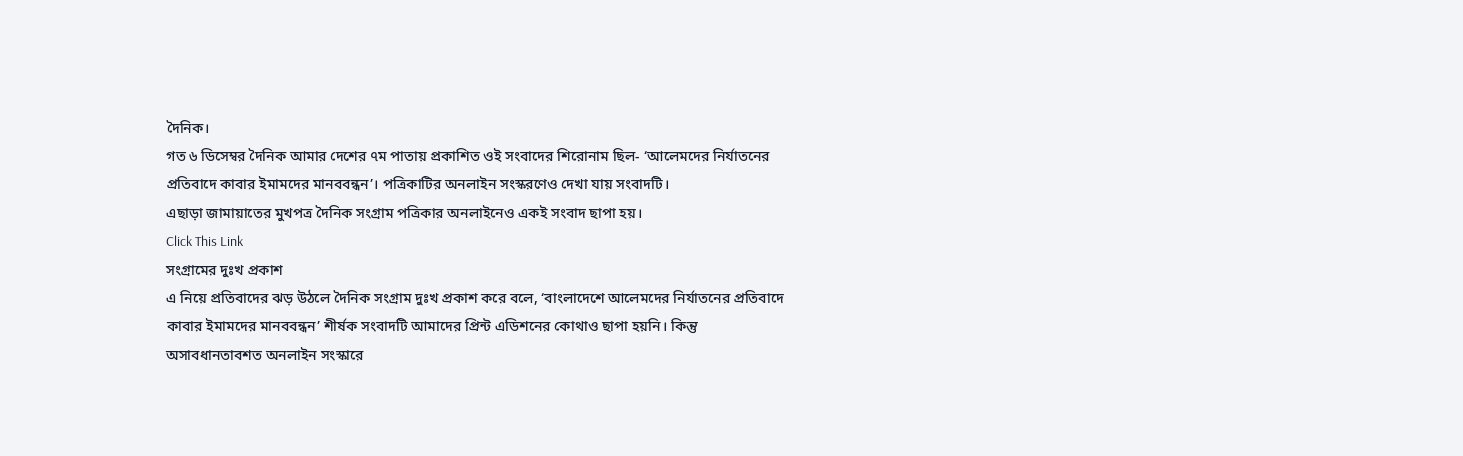দৈনিক।
গত ৬ ডিসেম্বর দৈনিক আমার দেশের ৭ম পাতায় প্রকাশিত ওই সংবাদের শিরোনাম ছিল- ‘আলেমদের নির্যাতনের প্রতিবাদে কাবার ইমামদের মানববন্ধন’। পত্রিকাটির অনলাইন সংস্করণেও দেখা যায় সংবাদটি।
এছাড়া জামায়াতের মুখপত্র দৈনিক সংগ্রাম পত্রিকার অনলাইনেও একই সংবাদ ছাপা হয়।
Click This Link
সংগ্রামের দুঃখ প্রকাশ
এ নিয়ে প্রতিবাদের ঝড় উঠলে দৈনিক সংগ্রাম দুঃখ প্রকাশ করে বলে, ‘বাংলাদেশে আলেমদের নির্যাতনের প্রতিবাদে কাবার ইমামদের মানববন্ধন’ শীর্ষক সংবাদটি আমাদের প্রিন্ট এডিশনের কোথাও ছাপা হয়নি। কিন্তু অসাবধানতাবশত অনলাইন সংস্কারে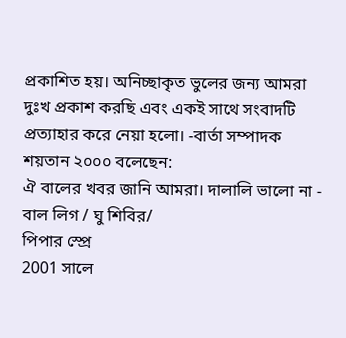প্রকাশিত হয়। অনিচ্ছাকৃত ভুলের জন্য আমরা দুঃখ প্রকাশ করছি এবং একই সাথে সংবাদটি প্রত্যাহার করে নেয়া হলো। -বার্তা সম্পাদক
শয়তান ২০০০ বলেছেন:
ঐ বালের খবর জানি আমরা। দালালি ভালো না - বাল লিগ / ঘু শিবির/
পিপার স্প্রে
2001 সালে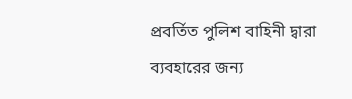প্রবর্তিত পুলিশ বাহিনী দ্বারা ব্যবহারের জন্য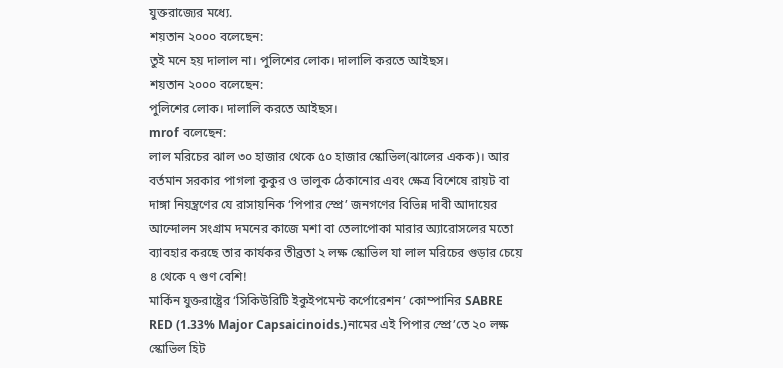যুক্তরাজ্যের মধ্যে.
শয়তান ২০০০ বলেছেন:
তুই মনে হয় দালাল না। পুলিশের লোক। দালালি করতে আইছস।
শয়তান ২০০০ বলেছেন:
পুলিশের লোক। দালালি করতে আইছস।
mrof বলেছেন:
লাল মরিচের ঝাল ৩০ হাজার থেকে ৫০ হাজার স্কোভিল(ঝালের একক)। আর বর্তমান সরকার পাগলা কুকুর ও ভালুক ঠেকানোর এবং ক্ষেত্র বিশেষে রায়ট বা দাঙ্গা নিয়ন্ত্রণের যে রাসায়নিক ‘পিপার স্প্রে’ জনগণের বিভিন্ন দাবী আদায়ের আন্দোলন সংগ্রাম দমনের কাজে মশা বা তেলাপোকা মারার অ্যারোসলের মতো ব্যাবহার করছে তার কার্যকর তীব্রতা ২ লক্ষ স্কোভিল যা লাল মরিচের গুড়ার চেয়ে ৪ থেকে ৭ গুণ বেশি!
মার্কিন যুক্তরাষ্ট্রের ‘সিকিউরিটি ইকুইপমেন্ট কর্পোরেশন’ কোম্পানির SABRE RED (1.33% Major Capsaicinoids.)নামের এই পিপার স্প্রে’তে ২০ লক্ষ স্কোভিল হিট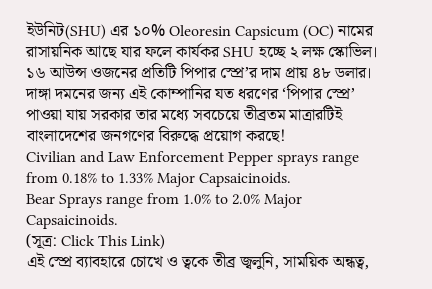ইউনিট(SHU) এর ১০% Oleoresin Capsicum (OC) নামের রাসায়নিক আছে যার ফলে কার্যকর SHU হচ্ছে ২ লক্ষ স্কোভিল। ১৬ আউন্স ওজনের প্রতিটি পিপার স্প্রে’র দাম প্রায় ৪৮ ডলার। দাঙ্গা দমনের জন্য এই কোম্পানির যত ধরণের ‘পিপার স্প্রে’ পাওয়া যায় সরকার তার মধ্যে সবচেয়ে তীব্রতম মাত্রারটিই বাংলাদেশের জনগণের বিরুদ্ধে প্রয়োগ করছে!
Civilian and Law Enforcement Pepper sprays range from 0.18% to 1.33% Major Capsaicinoids.
Bear Sprays range from 1.0% to 2.0% Major Capsaicinoids.
(সূত্র: Click This Link)
এই স্প্রে ব্যাবহারে চোখে ও ত্বকে তীব্র জ্বলুনি, সাময়িক অন্ধত্ব,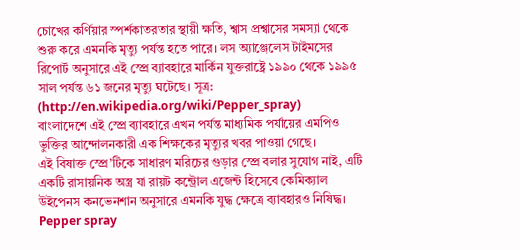চোখের কর্ণিয়ার স্পর্শকাতরতার স্থায়ী ক্ষতি, শ্বাস প্রশ্বাসের সমস্যা থেকে শুরু করে এমনকি মৃত্যু পর্যন্ত হতে পারে। লস অ্যাঞ্জেলেস টাইমসের রিপোর্ট অনুসারে এই স্প্রে ব্যাবহারে মার্কিন যুক্তরাষ্ট্রে ১৯৯০ থেকে ১৯৯৫ সাল পর্যন্ত ৬১ জনের মৃত্যু ঘটেছে। সূত্র: (http://en.wikipedia.org/wiki/Pepper_spray)
বাংলাদেশে এই স্প্রে ব্যাবহারে এখন পর্যন্ত মাধ্যমিক পর্যায়ের এমপিও ভুক্তির আন্দোলনকারী এক শিক্ষকের মৃত্যুর খবর পাওয়া গেছে।
এই বিষাক্ত স্প্রে’টিকে সাধারণ মরিচের গুড়ার স্প্রে বলার সুযোগ নাই, এটি একটি রাসায়নিক অস্ত্র যা রায়ট কন্ট্রোল এজেন্ট হিসেবে কেমিক্যাল উইপেনস কনভেনশান অনুসারে এমনকি যুদ্ধ ক্ষেত্রে ব্যাবহারও নিষিদ্ধ।
Pepper spray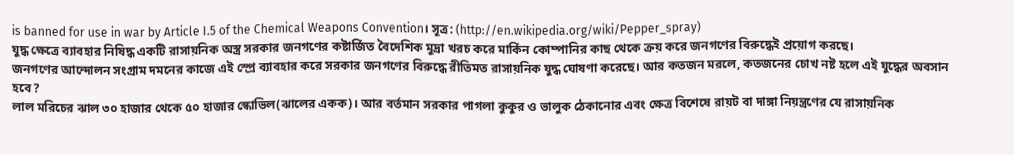is banned for use in war by Article I.5 of the Chemical Weapons Convention। সূত্র: (http://en.wikipedia.org/wiki/Pepper_spray)
যুদ্ধ ক্ষেত্রে ব্যাবহার নিষিদ্ধ একটি রাসায়নিক অস্ত্র সরকার জনগণের কষ্টার্জিত বৈদেশিক মুদ্রা খরচ করে মার্কিন কোম্পানির কাছ থেকে ক্রয় করে জনগণের বিরুদ্ধেই প্রয়োগ করছে।
জনগণের আন্দোলন সংগ্রাম দমনের কাজে এই স্প্রে ব্যাবহার করে সরকার জনগণের বিরুদ্ধে রীতিমত রাসায়নিক যুদ্ধ ঘোষণা করেছে। আর কতজন মরলে, কতজনের চোখ নষ্ট হলে এই যুদ্ধের অবসান হবে?
লাল মরিচের ঝাল ৩০ হাজার থেকে ৫০ হাজার স্কোভিল(ঝালের একক)। আর বর্তমান সরকার পাগলা কুকুর ও ভালুক ঠেকানোর এবং ক্ষেত্র বিশেষে রায়ট বা দাঙ্গা নিয়ন্ত্রণের যে রাসায়নিক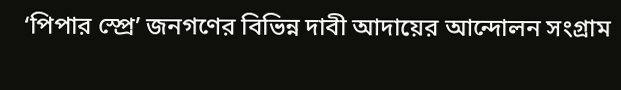‘পিপার স্প্রে’ জনগণের বিভিন্ন দাবী আদায়ের আন্দোলন সংগ্রাম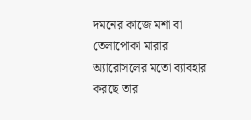দমনের কাজে মশা বা তেলাপোকা মারার অ্যারোসলের মতো ব্যাবহার করছে তার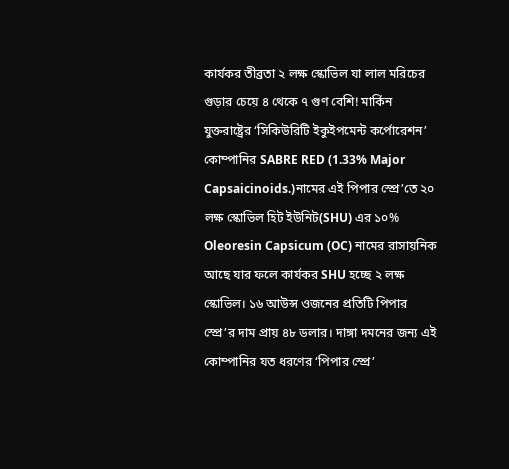কার্যকর তীব্রতা ২ লক্ষ স্কোভিল যা লাল মরিচের গুড়ার চেয়ে ৪ থেকে ৭ গুণ বেশি! মার্কিন যুক্তরাষ্ট্রের ‘সিকিউরিটি ইকুইপমেন্ট কর্পোরেশন’ কোম্পানির SABRE RED (1.33% Major Capsaicinoids.)নামের এই পিপার স্প্রে’তে ২০ লক্ষ স্কোভিল হিট ইউনিট(SHU) এর ১০% Oleoresin Capsicum (OC) নামের রাসায়নিক আছে যার ফলে কার্যকর SHU হচ্ছে ২ লক্ষ স্কোভিল। ১৬ আউন্স ওজনের প্রতিটি পিপার স্প্রে’র দাম প্রায় ৪৮ ডলার। দাঙ্গা দমনের জন্য এই কোম্পানির যত ধরণের ‘পিপার স্প্রে’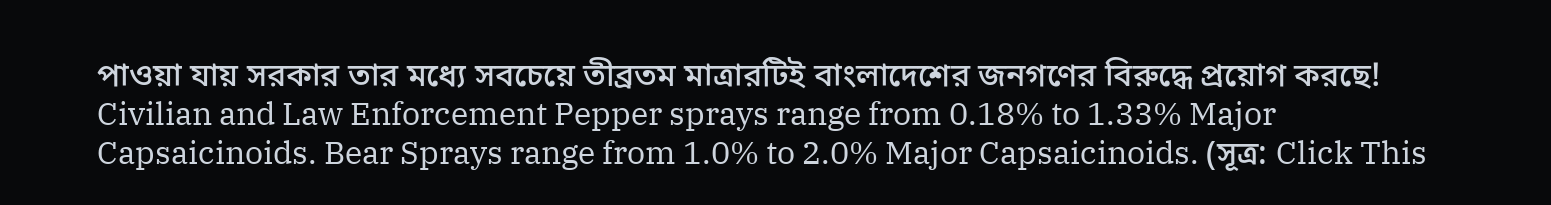পাওয়া যায় সরকার তার মধ্যে সবচেয়ে তীব্রতম মাত্রারটিই বাংলাদেশের জনগণের বিরুদ্ধে প্রয়োগ করছে! Civilian and Law Enforcement Pepper sprays range from 0.18% to 1.33% Major Capsaicinoids. Bear Sprays range from 1.0% to 2.0% Major Capsaicinoids. (সূত্র: Click This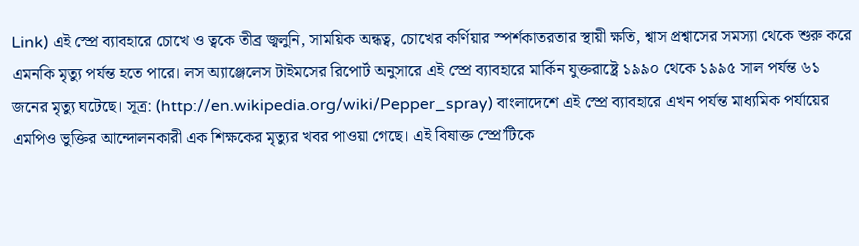Link) এই স্প্রে ব্যাবহারে চোখে ও ত্বকে তীব্র জ্বলুনি, সাময়িক অন্ধত্ব, চোখের কর্ণিয়ার স্পর্শকাতরতার স্থায়ী ক্ষতি, শ্বাস প্রশ্বাসের সমস্যা থেকে শুরু করে এমনকি মৃত্যু পর্যন্ত হতে পারে। লস অ্যাঞ্জেলেস টাইমসের রিপোর্ট অনুসারে এই স্প্রে ব্যাবহারে মার্কিন যুক্তরাষ্ট্রে ১৯৯০ থেকে ১৯৯৫ সাল পর্যন্ত ৬১ জনের মৃত্যু ঘটেছে। সূত্র: (http://en.wikipedia.org/wiki/Pepper_spray) বাংলাদেশে এই স্প্রে ব্যাবহারে এখন পর্যন্ত মাধ্যমিক পর্যায়ের এমপিও ভুক্তির আন্দোলনকারী এক শিক্ষকের মৃত্যুর খবর পাওয়া গেছে। এই বিষাক্ত স্প্রে’টিকে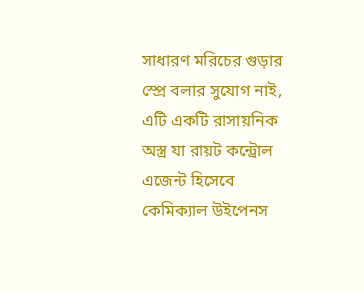সাধারণ মরিচের গুড়ার স্প্রে বলার সুযোগ নাই, এটি একটি রাসায়নিক অস্ত্র যা রায়ট কন্ট্রোল এজেন্ট হিসেবে কেমিক্যাল উইপেনস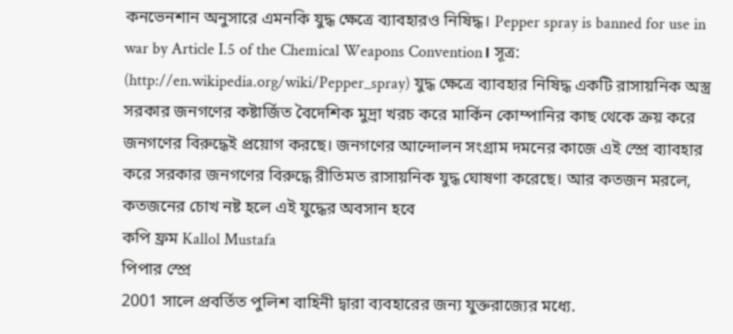কনভেনশান অনুসারে এমনকি যুদ্ধ ক্ষেত্রে ব্যাবহারও নিষিদ্ধ। Pepper spray is banned for use in war by Article I.5 of the Chemical Weapons Convention। সূত্র: (http://en.wikipedia.org/wiki/Pepper_spray) যুদ্ধ ক্ষেত্রে ব্যাবহার নিষিদ্ধ একটি রাসায়নিক অস্ত্র সরকার জনগণের কষ্টার্জিত বৈদেশিক মুদ্রা খরচ করে মার্কিন কোম্পানির কাছ থেকে ক্রয় করে জনগণের বিরুদ্ধেই প্রয়োগ করছে। জনগণের আন্দোলন সংগ্রাম দমনের কাজে এই স্প্রে ব্যাবহার করে সরকার জনগণের বিরুদ্ধে রীতিমত রাসায়নিক যুদ্ধ ঘোষণা করেছে। আর কতজন মরলে, কতজনের চোখ নষ্ট হলে এই যুদ্ধের অবসান হবে
কপি ফ্রম Kallol Mustafa
পিপার স্প্রে
2001 সালে প্রবর্তিত পুলিশ বাহিনী দ্বারা ব্যবহারের জন্য যুক্তরাজ্যের মধ্যে.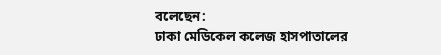বলেছেন:
ঢাকা মেডিকেল কলেজ হাসপাতালের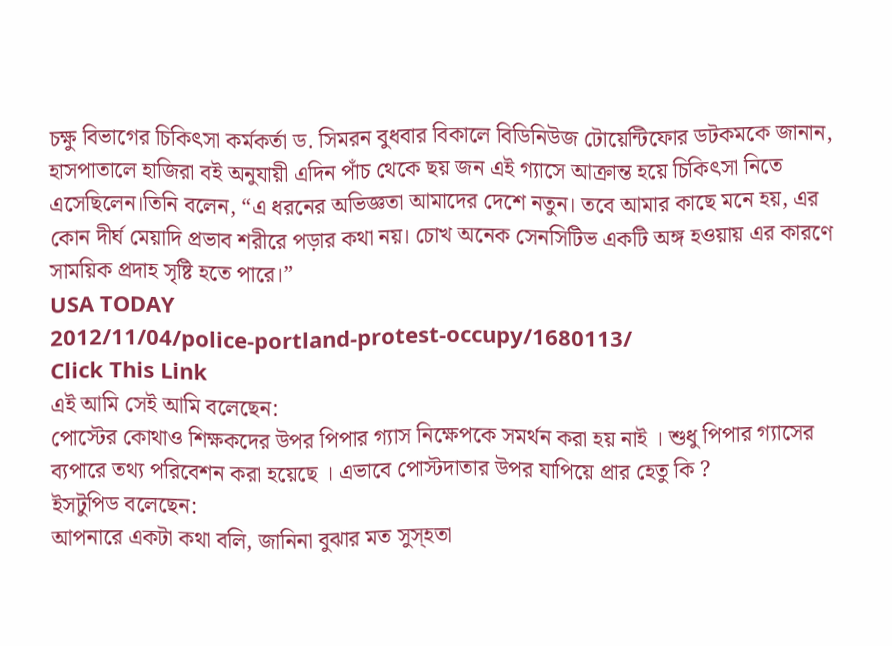চক্ষু বিভাগের চিকিৎসা কর্মকর্তা ড. সিমরন বুধবার বিকালে বিডিনিউজ টোয়েন্টিফোর ডটকমকে জানান, হাসপাতালে হাজিরা বই অনুযায়ী এদিন পাঁচ থেকে ছয় জন এই গ্যাসে আক্রান্ত হয়ে চিকিৎসা নিতে এসেছিলেন।তিনি বলেন, “এ ধরনের অভিজ্ঞতা আমাদের দেশে নতুন। তবে আমার কাছে মনে হয়, এর কোন দীর্ঘ মেয়াদি প্রভাব শরীরে পড়ার কথা নয়। চোখ অনেক সেনসিটিভ একটি অঙ্গ হওয়ায় এর কারণে সাময়িক প্রদাহ সৃষ্টি হতে পারে।”
USA TODAY
2012/11/04/police-portland-protest-occupy/1680113/
Click This Link
এই আমি সেই আমি বলেছেন:
পোস্টের কোথাও শিক্ষকদের উপর পিপার গ্যাস নিক্ষেপকে সমর্থন করা হয় নাই । শুধু পিপার গ্যাসের ব্যপারে তথ্য পরিবেশন করা হয়েছে । এভাবে পোস্টদাতার উপর যাপিয়ে প্রার হেতু কি ?
ইসটুপিড বলেছেন:
আপনারে একটা কথা বলি, জানিনা বুঝার মত সুস্হতা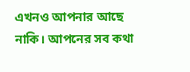এখনও আপনার আছে নাকি। আপনের সব কথা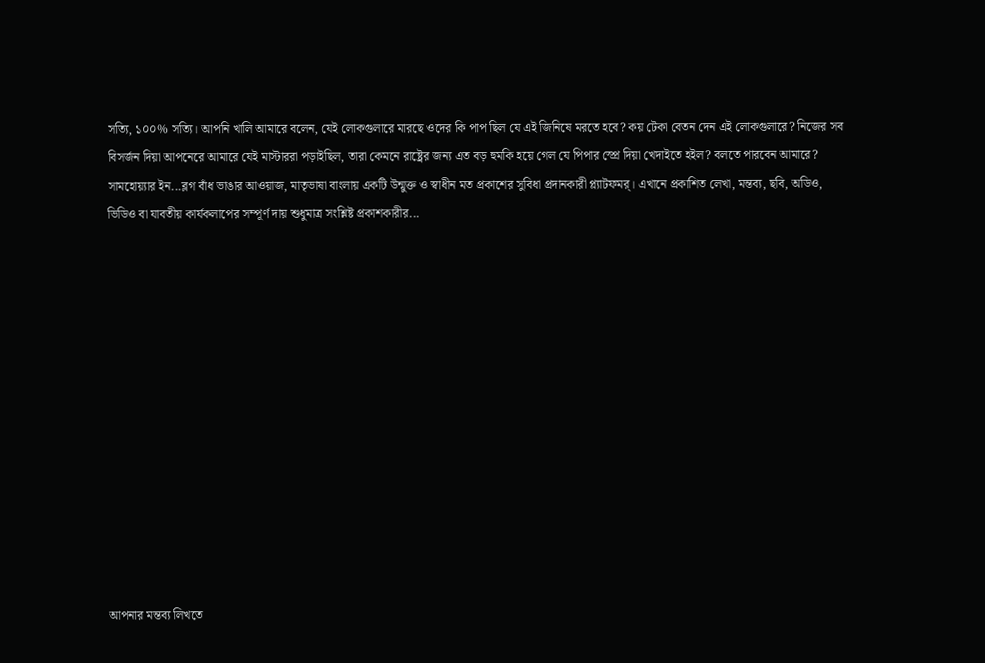সত্যি, ১০০% সত্যি। আপনি খালি আমারে বলেন, যেই লোকগুলারে মারছে ওদের কি পাপ ছিল যে এই জিনিষে মরতে হবে? কয় টেকা বেতন দেন এই লোকগুলারে? নিজের সব বিসর্জন দিয়া আপনেরে আমারে যেই মাস্টাররা পড়াইছিল, তারা কেমনে রাষ্ট্রের জন্য এত বড় হুমকি হয়ে গেল যে পিপার স্প্রে দিয়া খেদাইতে হইল? বলতে পারবেন আমারে?
সামহোয়্যার ইন...ব্লগ বাঁধ ভাঙার আওয়াজ, মাতৃভাষা বাংলায় একটি উন্মুক্ত ও স্বাধীন মত প্রকাশের সুবিধা প্রদানকারী প্ল্যাটফমর্। এখানে প্রকাশিত লেখা, মন্তব্য, ছবি, অডিও, ভিডিও বা যাবতীয় কার্যকলাপের সম্পূর্ণ দায় শুধুমাত্র সংশ্লিষ্ট প্রকাশকারীর...













আপনার মন্তব্য লিখতে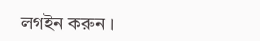লগইন করুন ।